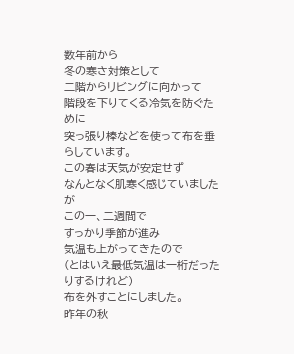数年前から
冬の寒さ対策として
二階からリビングに向かって
階段を下りてくる冷気を防ぐために
突っ張り棒などを使って布を垂らしています。
この春は天気が安定せず
なんとなく肌寒く感じていましたが
この一、二週間で
すっかり季節が進み
気温も上がってきたので
(とはいえ最低気温は一桁だったりするけれど)
布を外すことにしました。
昨年の秋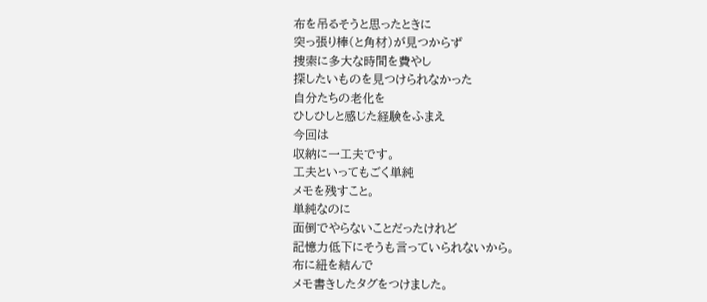布を吊るそうと思ったときに
突っ張り棒(と角材)が見つからず
捜索に多大な時間を費やし
探したいものを見つけられなかった
自分たちの老化を
ひしひしと感じた経験をふまえ
今回は
収納に一工夫です。
工夫といってもごく単純
メモを残すこと。
単純なのに
面倒でやらないことだったけれど
記憶力低下にそうも言っていられないから。
布に紐を結んで
メモ書きしたタグをつけました。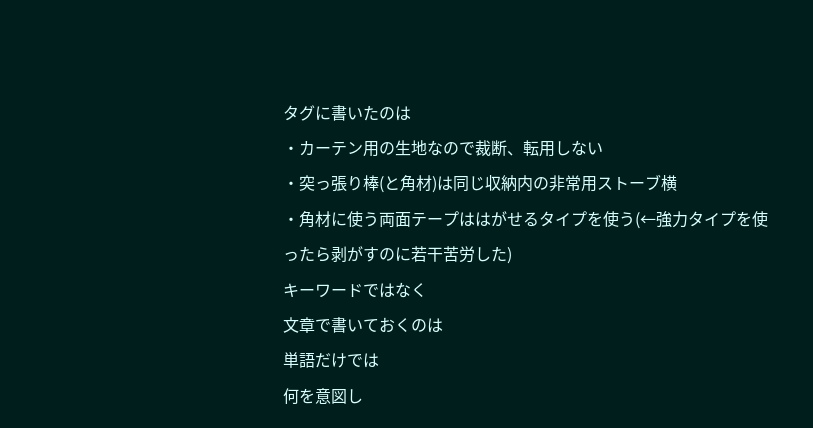タグに書いたのは
・カーテン用の生地なので裁断、転用しない
・突っ張り棒(と角材)は同じ収納内の非常用ストーブ横
・角材に使う両面テープははがせるタイプを使う(←強力タイプを使ったら剥がすのに若干苦労した)
キーワードではなく
文章で書いておくのは
単語だけでは
何を意図し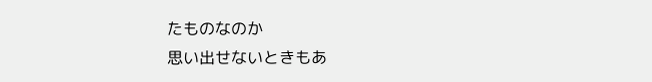たものなのか
思い出せないときもあ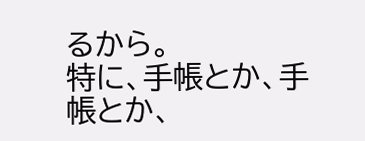るから。
特に、手帳とか、手帳とか、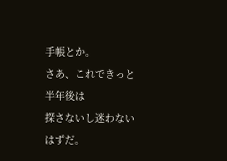手帳とか。
さあ、これできっと
半年後は
探さないし迷わないはずだ。